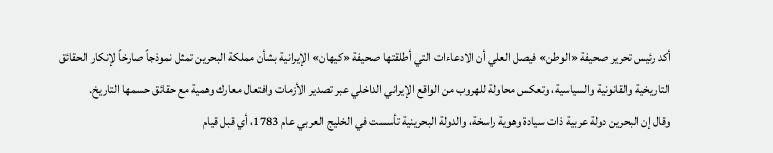أكد رئيس تحرير صحيفة «الوطن» فيصل العلي أن الادعاءات التي أطلقتها صحيفة «كيهان» الإيرانية بشأن مملكة البحرين تمثل نموذجاً صارخاً لإنكار الحقائق التاريخية والقانونية والسياسية، وتعكس محاولة للهروب من الواقع الإيراني الداخلي عبر تصدير الأزمات وافتعال معارك وهمية مع حقائق حسمها التاريخ.
وقال إن البحرين دولة عربية ذات سيادة وهوية راسخة، والدولة البحرينية تأسست في الخليج العربي عام 1783، أي قبل قيام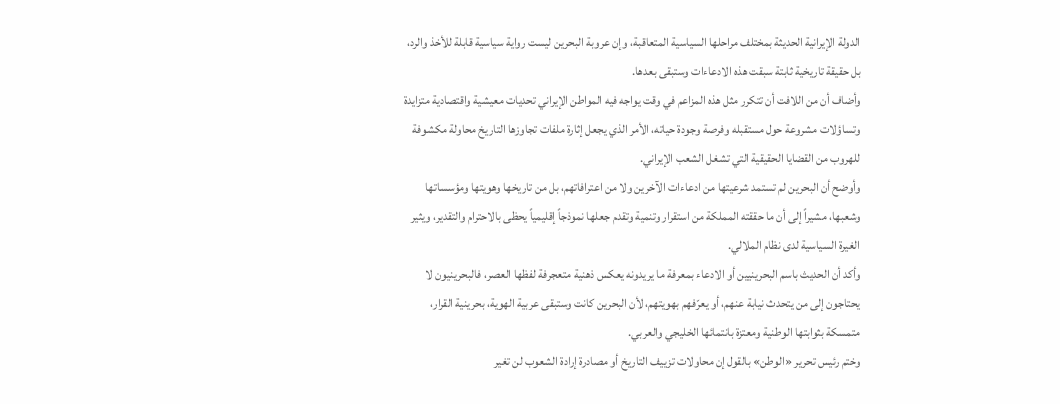الدولة الإيرانية الحديثة بمختلف مراحلها السياسية المتعاقبة، وإن عروبة البحرين ليست رواية سياسية قابلة للأخذ والرد، بل حقيقة تاريخية ثابتة سبقت هذه الادعاءات وستبقى بعدها.
وأضاف أن من اللافت أن تتكرر مثل هذه المزاعم في وقت يواجه فيه المواطن الإيراني تحديات معيشية واقتصادية متزايدة وتساؤلات مشروعة حول مستقبله وفرصة وجودة حياته، الأمر الذي يجعل إثارة ملفات تجاوزها التاريخ محاولة مكشوفة للهروب من القضايا الحقيقية التي تشغل الشعب الإيراني.
وأوضح أن البحرين لم تستمد شرعيتها من ادعاءات الآخرين ولا من اعترافاتهم، بل من تاريخها وهويتها ومؤسساتها وشعبها، مشيراً إلى أن ما حققته المملكة من استقرار وتنمية وتقدم جعلها نموذجاً إقليمياً يحظى بالاحترام والتقدير، ويثير الغيرة السياسية لدى نظام الملالي.
وأكد أن الحديث باسم البحرينيين أو الادعاء بمعرفة ما يريدونه يعكس ذهنية متعجرفة لفظها العصر، فالبحرينيون لا يحتاجون إلى من يتحدث نيابة عنهم، أو يعرّفهم بهويتهم، لأن البحرين كانت وستبقى عربية الهوية، بحرينية القرار، متمسكة بثوابتها الوطنية ومعتزة بانتمائها الخليجي والعربي.
وختم رئيس تحرير «الوطن» بالقول إن محاولات تزييف التاريخ أو مصادرة إرادة الشعوب لن تغير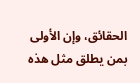الحقائق، وإن الأولى بمن يطلق مثل هذه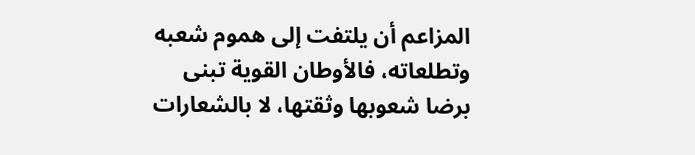المزاعم أن يلتفت إلى هموم شعبه وتطلعاته، فالأوطان القوية تبنى برضا شعوبها وثقتها، لا بالشعارات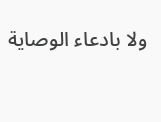ولا بادعاء الوصاية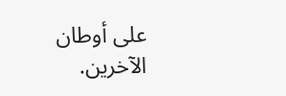على أوطان الآخرين.